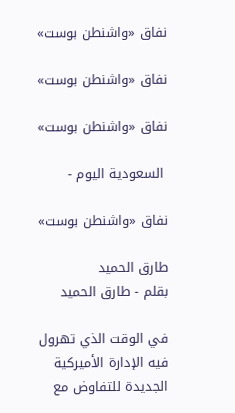نفاق «واشنطن بوست»

نفاق «واشنطن بوست»

نفاق «واشنطن بوست»

 السعودية اليوم -

نفاق «واشنطن بوست»

طارق الحميد
بقلم - طارق الحميد

في الوقت الذي تهرول فيه الإدارة الأميركية الجديدة للتفاوض مع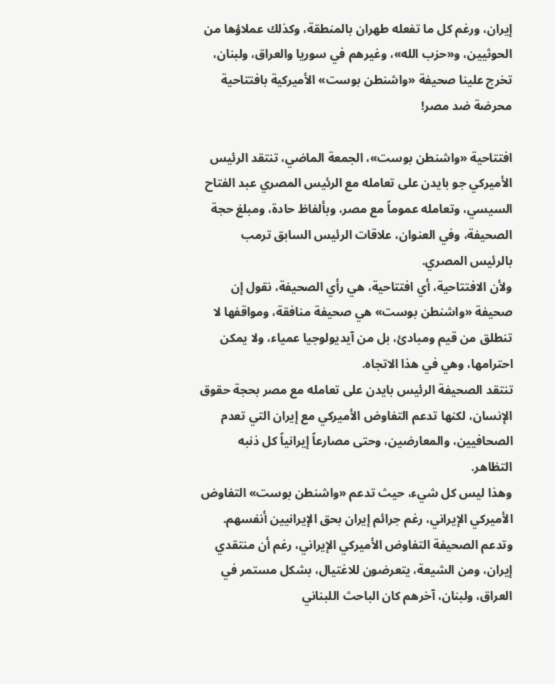إيران، ورغم كل ما تفعله طهران بالمنطقة، وكذلك عملاؤها من الحوثيين، و«حزب الله»، وغيرهم في سوريا والعراق، ولبنان، تخرج علينا صحيفة «واشنطن بوست» الأميركية بافتتاحية محرضة ضد مصر!

افتتاحية «واشنطن بوست»، الجمعة الماضي، تنتقد الرئيس الأميركي جو بايدن على تعامله مع الرئيس المصري عبد الفتاح السيسي، وتعامله عموماً مع مصر، وبألفاظ حادة، ومبلغ حجة الصحيفة، وفي العنوان، علاقات الرئيس السابق ترمب بالرئيس المصري.
ولأن الافتتاحية، أي افتتاحية، هي رأي الصحيفة، نقول إن صحيفة «واشنطن بوست» هي صحيفة منافقة، ومواقفها لا تنطلق من قيم ومبادئ، بل من آيديولوجيا عمياء، ولا يمكن احترامها، وهي في هذا الاتجاه.
تنتقد الصحيفة الرئيس بايدن على تعامله مع مصر بحجة حقوق الإنسان، لكنها تدعم التفاوض الأميركي مع إيران التي تعدم الصحافيين، والمعارضين، وحتى مصارعاً إيرانياً كل ذنبه التظاهر.
وهذا ليس كل شيء، حيث تدعم «واشنطن بوست» التفاوض الأميركي الإيراني، رغم جرائم إيران بحق الإيرانيين أنفسهم. وتدعم الصحيفة التفاوض الأميركي الإيراني، رغم أن منتقدي إيران، ومن الشيعة، يتعرضون للاغتيال، بشكل مستمر في العراق، ولبنان، آخرهم كان الباحث اللبناني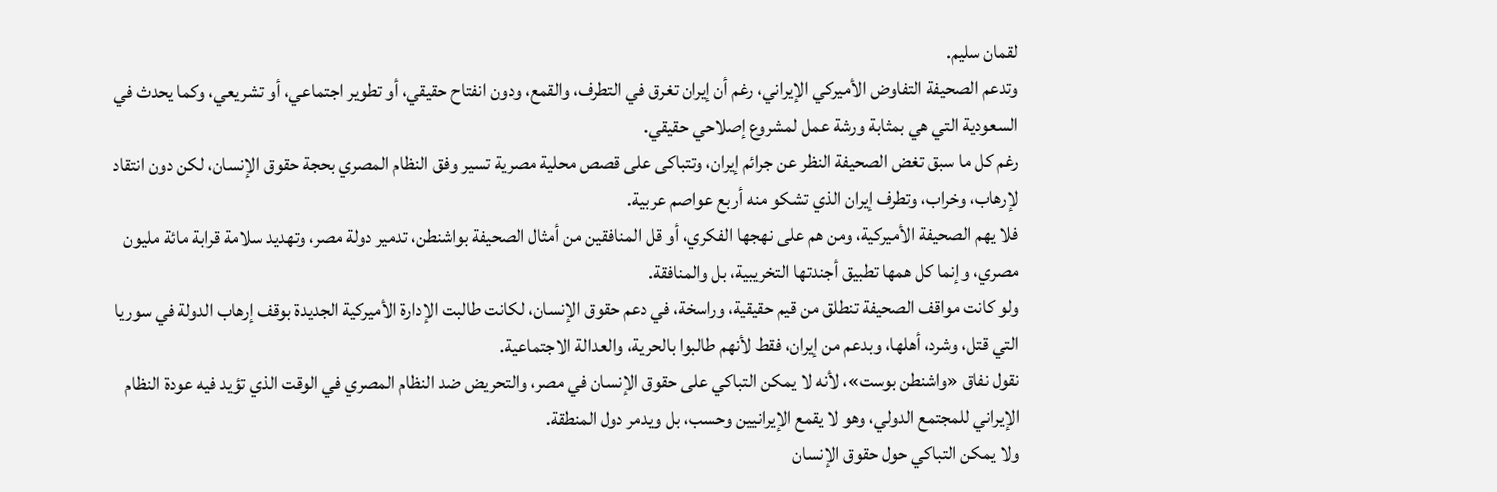لقمان سليم.
وتدعم الصحيفة التفاوض الأميركي الإيراني، رغم أن إيران تغرق في التطرف، والقمع، ودون انفتاح حقيقي، أو تطوير اجتماعي، أو تشريعي، وكما يحدث في السعودية التي هي بمثابة ورشة عمل لمشروع إصلاحي حقيقي.
رغم كل ما سبق تغض الصحيفة النظر عن جرائم إيران، وتتباكى على قصص محلية مصرية تسير وفق النظام المصري بحجة حقوق الإنسان، لكن دون انتقاد لإرهاب، وخراب، وتطرف إيران الذي تشكو منه أربع عواصم عربية.
فلا يهم الصحيفة الأميركية، ومن هم على نهجها الفكري، أو قل المنافقين من أمثال الصحيفة بواشنطن، تدمير دولة مصر، وتهديد سلامة قرابة مائة مليون مصري، وإنما كل همها تطبيق أجندتها التخريبية، بل والمنافقة.
ولو كانت مواقف الصحيفة تنطلق من قيم حقيقية، وراسخة، في دعم حقوق الإنسان، لكانت طالبت الإدارة الأميركية الجديدة بوقف إرهاب الدولة في سوريا التي قتل، وشرد، أهلها، وبدعم من إيران، فقط لأنهم طالبوا بالحرية، والعدالة الاجتماعية.
نقول نفاق «واشنطن بوست»، لأنه لا يمكن التباكي على حقوق الإنسان في مصر، والتحريض ضد النظام المصري في الوقت الذي تؤيد فيه عودة النظام الإيراني للمجتمع الدولي، وهو لا يقمع الإيرانيين وحسب، بل ويدمر دول المنطقة.
ولا يمكن التباكي حول حقوق الإنسان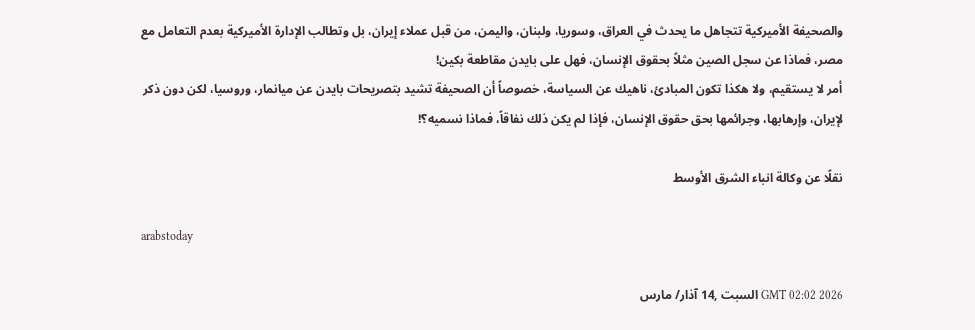والصحيفة الأميركية تتجاهل ما يحدث في العراق، وسوريا، ولبنان، واليمن، من قبل عملاء إيران، بل وتطالب الإدارة الأميركية بعدم التعامل مع مصر، فماذا عن سجل الصين مثلاً بحقوق الإنسان، فهل على بايدن مقاطعة بكين!
أمر لا يستقيم، ولا هكذا تكون المبادئ، ناهيك عن السياسة، خصوصاً أن الصحيفة تشيد بتصريحات بايدن عن ميانمار، وروسيا، لكن دون ذكر لإيران، وإرهابها، وجرائمها بحق حقوق الإنسان، فإذا لم يكن ذلك نفاقاً، فماذا نسميه؟!

نقلًا عن وكالة انباء الشرق الأوسط

arabstoday

GMT 02:02 2026 السبت ,14 آذار/ مارس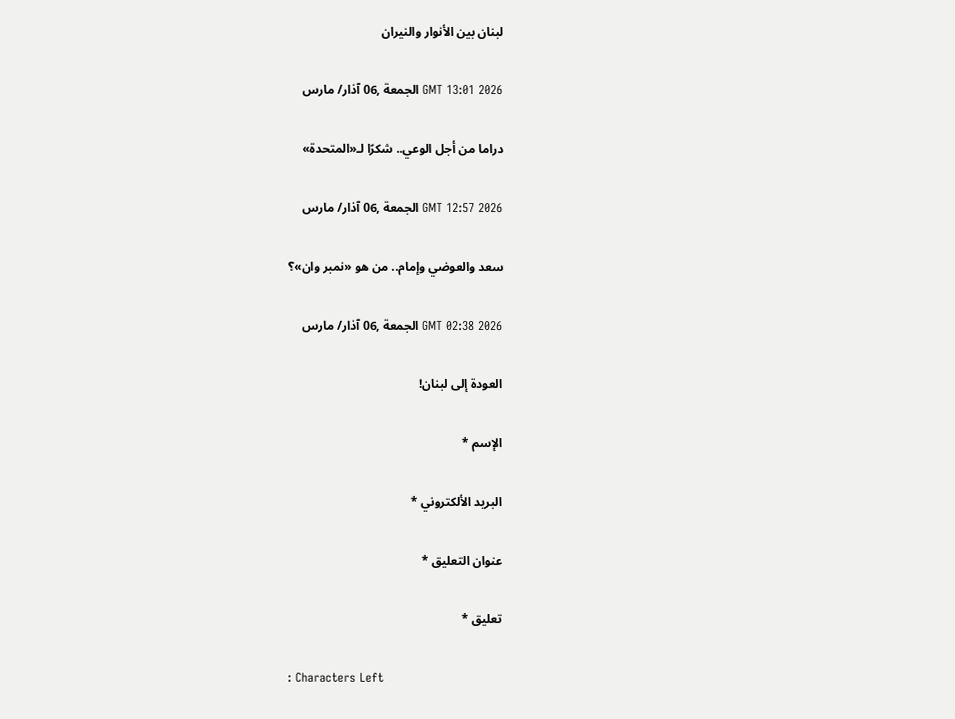لبنان بين الأنوار والنيران

GMT 13:01 2026 الجمعة ,06 آذار/ مارس

دراما من أجل الوعي.. شكرًا لـ«المتحدة»

GMT 12:57 2026 الجمعة ,06 آذار/ مارس

سعد والعوضي وإمام.. من هو «نمبر وان»؟

GMT 02:38 2026 الجمعة ,06 آذار/ مارس

العودة إلى لبنان!

الإسم *

البريد الألكتروني *

عنوان التعليق *

تعليق *

: Characters Left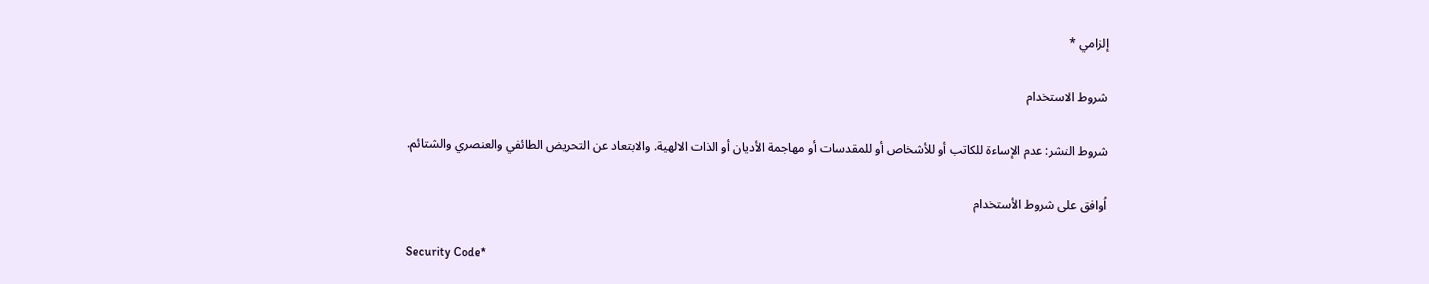إلزامي *

شروط الاستخدام

شروط النشر: عدم الإساءة للكاتب أو للأشخاص أو للمقدسات أو مهاجمة الأديان أو الذات الالهية. والابتعاد عن التحريض الطائفي والعنصري والشتائم.

اُوافق على شروط الأستخدام

Security Code*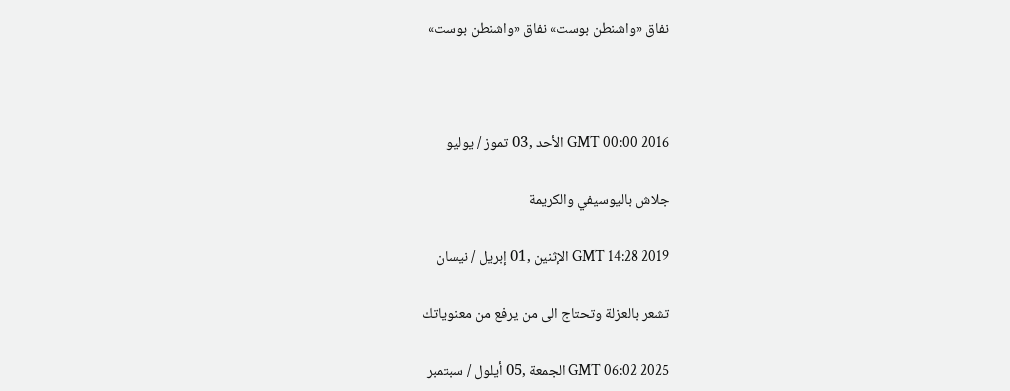نفاق «واشنطن بوست» نفاق «واشنطن بوست»



GMT 00:00 2016 الأحد ,03 تموز / يوليو

جلاش باليوسيفي والكريمة

GMT 14:28 2019 الإثنين ,01 إبريل / نيسان

تشعر بالعزلة وتحتاج الى من يرفع من معنوياتك

GMT 06:02 2025 الجمعة ,05 أيلول / سبتمبر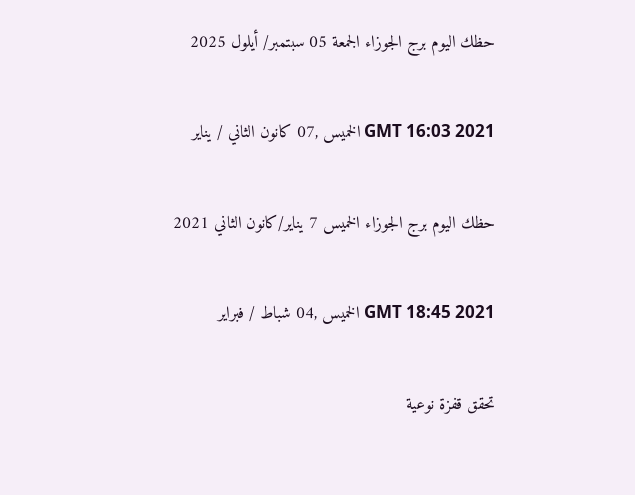حظك اليوم برج الجوزاء الجمعة 05 سبتمبر/ أيلول 2025

GMT 16:03 2021 الخميس ,07 كانون الثاني / يناير

حظك اليوم برج الجوزاء الخميس 7 يناير/كانون الثاني 2021

GMT 18:45 2021 الخميس ,04 شباط / فبراير

تحقق قفزة نوعية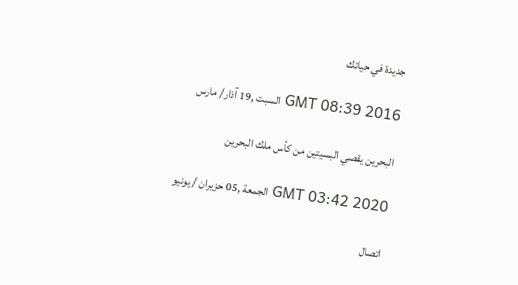جديدة في حياتك

GMT 08:39 2016 السبت ,19 آذار/ مارس

البحرين يقصي البسيتين من كأس ملك البحرين

GMT 03:42 2020 الجمعة ,05 حزيران / يونيو

اتصال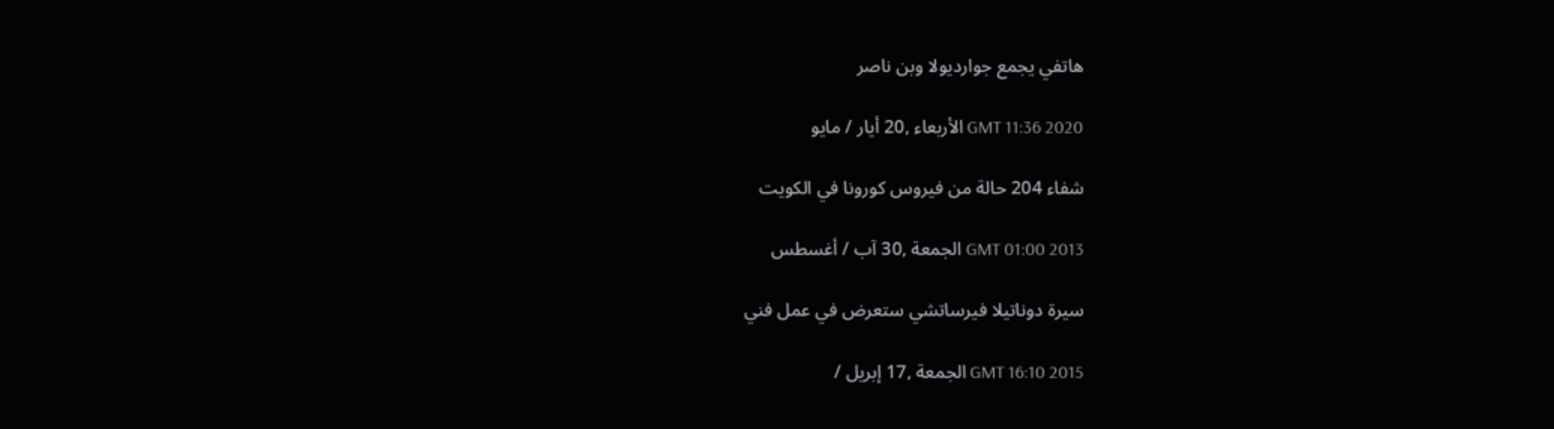هاتفي يجمع جوارديولا وبن ناصر

GMT 11:36 2020 الأربعاء ,20 أيار / مايو

شفاء 204 حالة من فيروس كورونا في الكويت

GMT 01:00 2013 الجمعة ,30 آب / أغسطس

سيرة دوناتيلا فيرساتشي ستعرض في عمل فني

GMT 16:10 2015 الجمعة ,17 إبريل /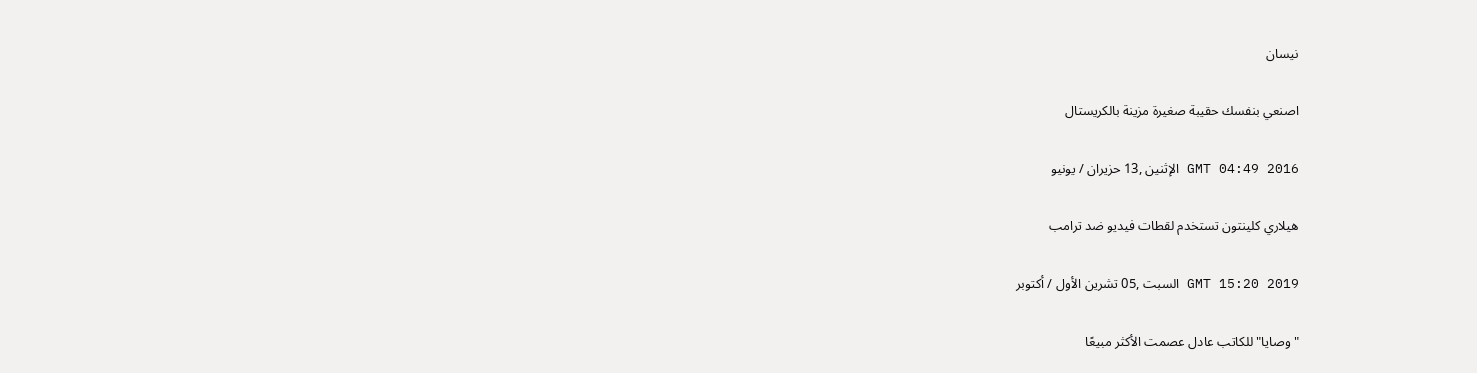نيسان

اصنعي بنفسك حقيبة صغيرة مزينة بالكريستال

GMT 04:49 2016 الإثنين ,13 حزيران / يونيو

هيلاري كلينتون تستخدم لقطات فيديو ضد ترامب

GMT 15:20 2019 السبت ,05 تشرين الأول / أكتوبر

" وصايا" للكاتب عادل عصمت الأكثر مبيعًا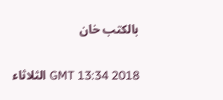بالكتب خان

GMT 13:34 2018 الثلاثاء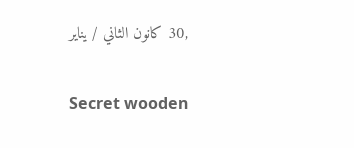,30 كانون الثاني / يناير

Secret wooden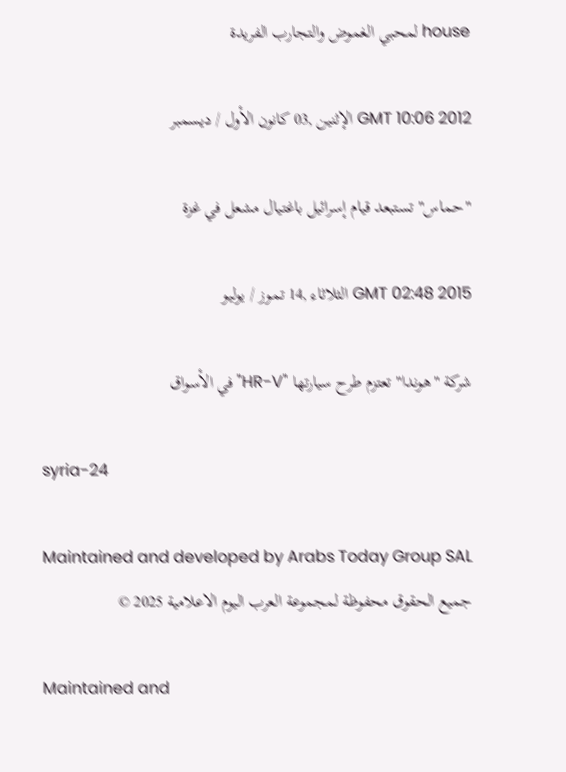house لمحبي الغموض والتجارب الفريدة

GMT 10:06 2012 الإثنين ,03 كانون الأول / ديسمبر

"حماس" تستبعد قيام إسرائيل باغتيال مشعل في غزة

GMT 02:48 2015 الثلاثاء ,14 تموز / يوليو

شركة "هوندا" تعتزم طرح سيارتها "HR-V" في الأسواق

syria-24

Maintained and developed by Arabs Today Group SAL
جميع الحقوق محفوظة لمجموعة العرب اليوم الاعلامية 2025 ©

Maintained and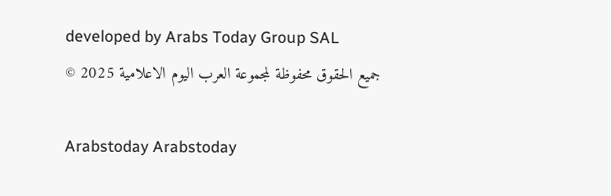developed by Arabs Today Group SAL
جميع الحقوق محفوظة لمجموعة العرب اليوم الاعلامية 2025 ©

Arabstoday Arabstoday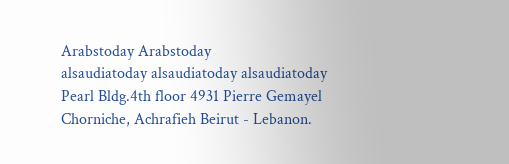Arabstoday Arabstoday
alsaudiatoday alsaudiatoday alsaudiatoday
Pearl Bldg.4th floor 4931 Pierre Gemayel Chorniche, Achrafieh Beirut - Lebanon.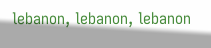lebanon, lebanon, lebanon